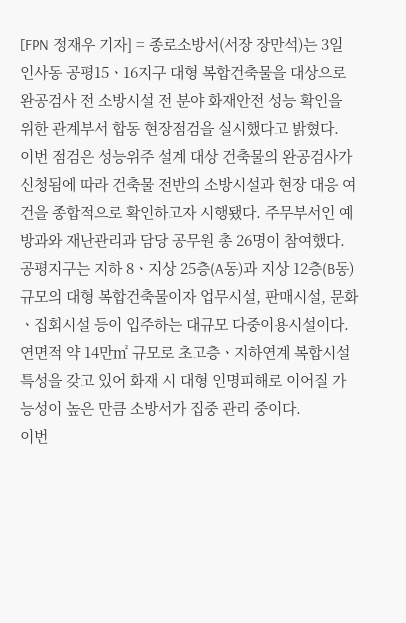[FPN 정재우 기자] = 종로소방서(서장 장만석)는 3일 인사동 공평15ㆍ16지구 대형 복합건축물을 대상으로 완공검사 전 소방시설 전 분야 화재안전 성능 확인을 위한 관계부서 합동 현장점검을 실시했다고 밝혔다.
이번 점검은 성능위주 설계 대상 건축물의 완공검사가 신청됨에 따라 건축물 전반의 소방시설과 현장 대응 여건을 종합적으로 확인하고자 시행됐다. 주무부서인 예방과와 재난관리과 담당 공무원 총 26명이 참여했다.
공평지구는 지하 8ㆍ지상 25층(A동)과 지상 12층(B동) 규모의 대형 복합건축물이자 업무시설, 판매시설, 문화ㆍ집회시설 등이 입주하는 대규모 다중이용시설이다.
연면적 약 14만㎡ 규모로 초고층ㆍ지하연계 복합시설 특성을 갖고 있어 화재 시 대형 인명피해로 이어질 가능성이 높은 만큼 소방서가 집중 관리 중이다.
이번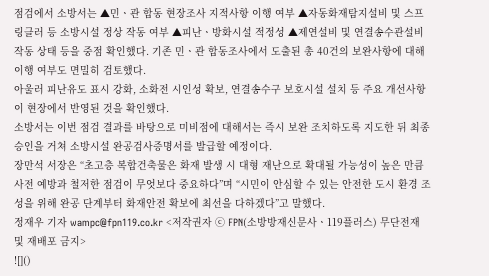점검에서 소방서는 ▲민ㆍ관 합동 현장조사 지적사항 이행 여부 ▲자동화재탐지설비 및 스프링클러 등 소방시설 정상 작동 여부 ▲피난ㆍ방화시설 적정성 ▲제연설비 및 연결송수관설비 작동 상태 등을 중점 확인했다. 기존 민ㆍ관 합동조사에서 도출된 총 40건의 보완사항에 대해 이행 여부도 면밀히 검토했다.
아울러 피난유도 표시 강화, 소화전 시인성 확보, 연결송수구 보호시설 설치 등 주요 개선사항이 현장에서 반영된 것을 확인했다.
소방서는 이번 점검 결과를 바탕으로 미비점에 대해서는 즉시 보완 조치하도록 지도한 뒤 최종 승인을 거쳐 소방시설 완공검사증명서를 발급할 예정이다.
장만석 서장은 “초고층 복합건축물은 화재 발생 시 대형 재난으로 확대될 가능성이 높은 만큼 사전 예방과 철저한 점검이 무엇보다 중요하다”며 “시민이 안심할 수 있는 안전한 도시 환경 조성을 위해 완공 단계부터 화재안전 확보에 최선을 다하겠다”고 말했다.
정재우 기자 wampc@fpn119.co.kr <저작권자 ⓒ FPN(소방방재신문사ㆍ119플러스) 무단전재 및 재배포 금지>
![]()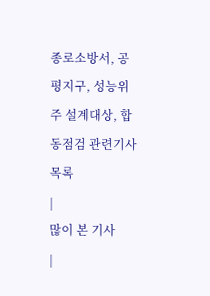종로소방서, 공평지구, 성능위주 설계대상, 합동점검 관련기사목록
|
많이 본 기사
|